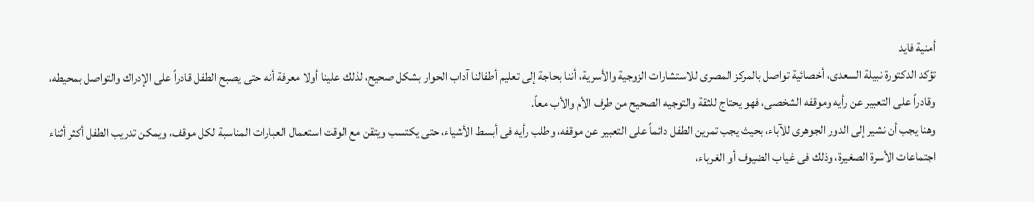أمنية فايد
تؤكد الدكتورة نبيلة السعدى، أخصائية تواصل بالمركز المصرى للاستشارات الزوجية والأسرية، أننا بحاجة إلى تعليم أطفالنا آداب الحوار بشكل صحيح، لذلك علينا أولا معرفة أنه حتى يصبح الطفل قادراً على الإدراك والتواصل بمحيطه، وقادراً على التعبير عن رأيه وموقفه الشخصى، فهو يحتاج للثقة والتوجيه الصحيح من طرف الأم والأب معاً.
وهنا يجب أن نشير إلى الدور الجوهرى للآباء، بحيث يجب تمرين الطفل دائماً على التعبير عن موقفه، وطلب رأيه فى أبسط الأشياء، حتى يكتسب ويتقن مع الوقت استعمال العبارات المناسبة لكل موقف، ويمكن تدريب الطفل أكثر أثناء اجتماعات الأسرة الصغيرة، وذلك فى غياب الضيوف أو الغرباء،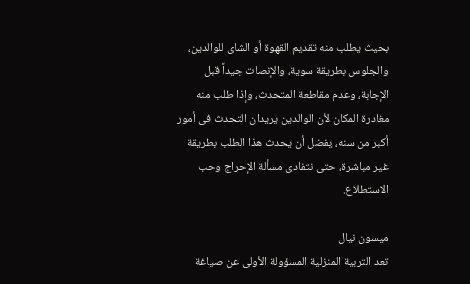بحيث يطلب منه تقديم القهوة أو الشاى للوالدين، والجلوس بطريقة سوية، والإنصات جيداً قبل الإجابة، وعدم مقاطعة المتحدث، وإذا طلب منه مغادرة المكان لأن الوالدين يريدان التحدث فى أمور أكبر من سنه، يفضل أن يحدث هذا الطلب بطريقة غير مباشرة، حتى نتفادى مسألة الإحراج وحب الاستطلاع.

ميسون نيال
تعد التربية المنزلية المسؤولة الأولى عن صياغة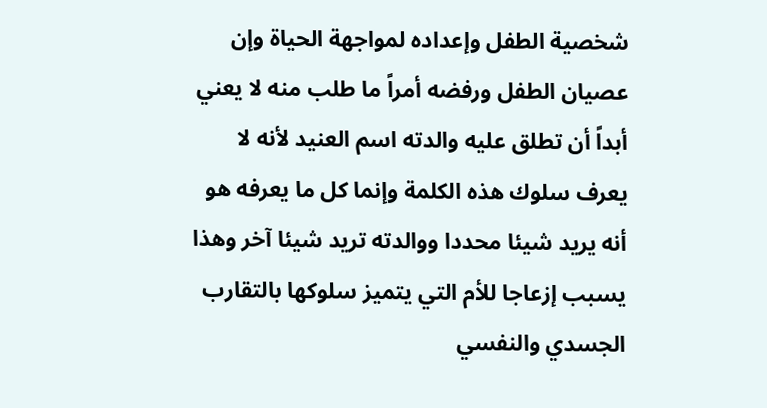شخصية الطفل وإعداده لمواجهة الحياة وإن عصيان الطفل ورفضه أمراً ما طلب منه لا يعني أبداً أن تطلق عليه والدته اسم العنيد لأنه لا يعرف سلوك هذه الكلمة وإنما كل ما يعرفه هو أنه يريد شيئا محددا ووالدته تريد شيئا آخر وهذا يسبب إزعاجا للأم التي يتميز سلوكها بالتقارب الجسدي والنفسي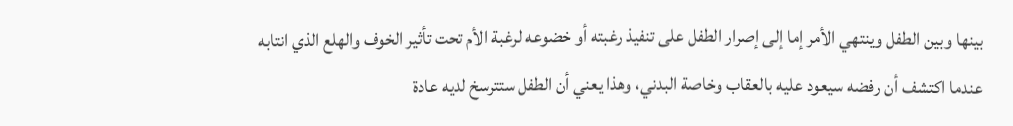بينها وبين الطفل وينتهي الأمر إما إلى إصرار الطفل على تنفيذ رغبته أو خضوعه لرغبة الأم تحت تأثير الخوف والهلع الذي انتابه عندما اكتشف أن رفضه سيعود عليه بالعقاب وخاصة البدني، وهذا يعني أن الطفل ستترسخ لديه عادة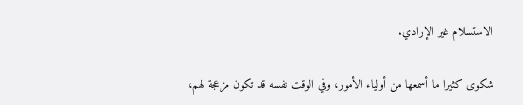الاستسلام غير الإرادي.

شكوى كثيرا ما أسمعها من أولياء الأمور، وفي الوقت نفسه قد تكون مزعجة لهم،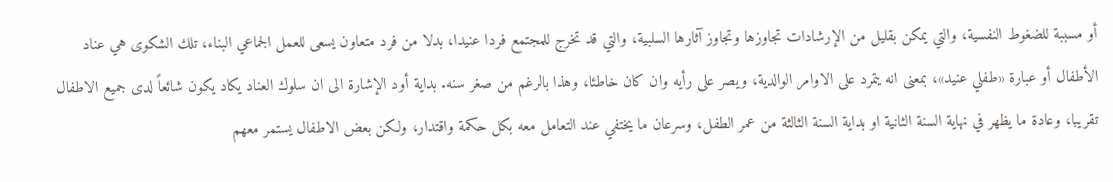أو مسببة للضغوط النفسية، والتي يمكن بقليل من الإرشادات تجاوزها وتجاوز آثارها السلبية، والتي قد تخرج للمجتمع فردا عنيدا، بدلا من فرد متعاون يسعى للعمل الجماعي البناء، تلك الشكوى هي عناد الأطفال أو عبارة «طفلي عنيد»، بمعنى انه يتمرد على الاوامر الوالدية، ويصر على رأيه وان كان خاطئا، وهذا بالرغم من صغر سنه. بداية أود الإشارة الى ان سلوك العناد يكاد يكون شائعاً لدى جميع الاطفال تقريبا، وعادة ما يظهر في نهاية السنة الثانية او بداية السنة الثالثة من عمر الطفل، وسرعان ما يختفي عند التعامل معه بكل حكمة واقتدار، ولكن بعض الاطفال يستمر معهم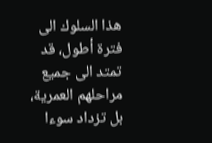هذا السلوك الى فترة أطول، قد تمتد الى جميع مراحلهم العمرية، بل تزداد سوءا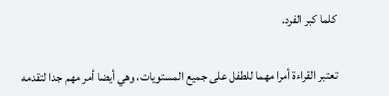كلما كبر الفرد.

تعتبر القراءة أمرا مهما للطفل على جميع المستويات، وهي أيضا أمر مهم جدا لتقدمه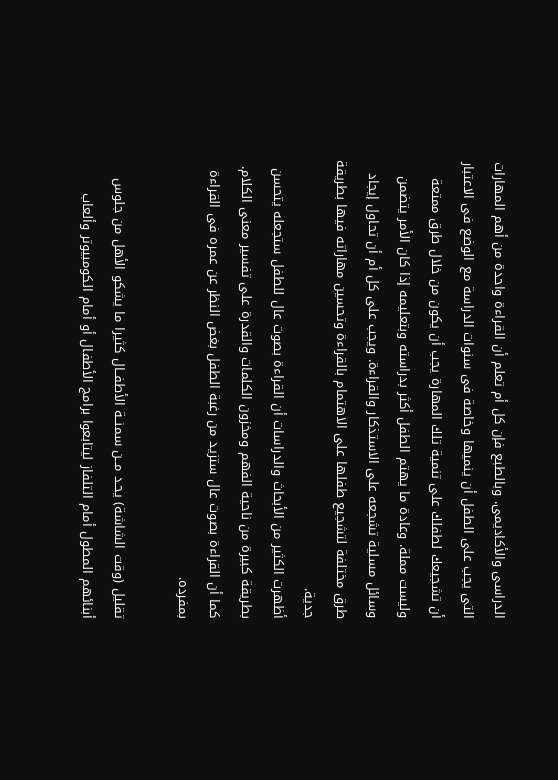الدراسى والأكاديمى. وبالطبع فإن كل أم تعلم أن القراءة واحدة من أهم المهارات التى يجب على الطفل أن ينميها وخاصة فى سنوات الدراسة مع الوضع فى الاعتبار أن تشجيعك لطفلك على تنمية تلك المهارة يجب أن يكون من خلال طرق ممتعة وليست مملة. وعادة ما يهتم الطفل أكثر بدراسته وبتعليمه إذا كان الأمر يتضمن وسائل مسلية تشجعه على الاستذكار والقراءة. ويجب على كل أم أن تحاول إيجاد طرق مختلفة لتشجيع طفلها على الاهتمام بالقراءة وتحسين مهاراته فيها بطريقة جدية.
أظهرت الكثير من الأبحاث والدراسات أن القراءة بصوت عال للطفل ستجعله يتحسن بطريقة كبيرة من ناحية الفهم ومخزون الكلمات والقدرة على تفسير معنى الكلام. كما أن القراءة بصوت عال ستزيد من رغبة الطفل بغض النظر عن عمره فى القراءة بمفرده.

تقليل (وقت الشاشة) يحـد مــن سمنــة الأطفــال كثيرا ما يشكو الأهل من جلوس أبنائهم المطول أمام التلفاز ليتابعوا برامج الأطفال أو أمام الكومبيوتر وألعاب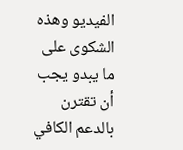الفيديو وهذه الشكوى على ما يبدو يجب أن تقترن بالدعم الكافي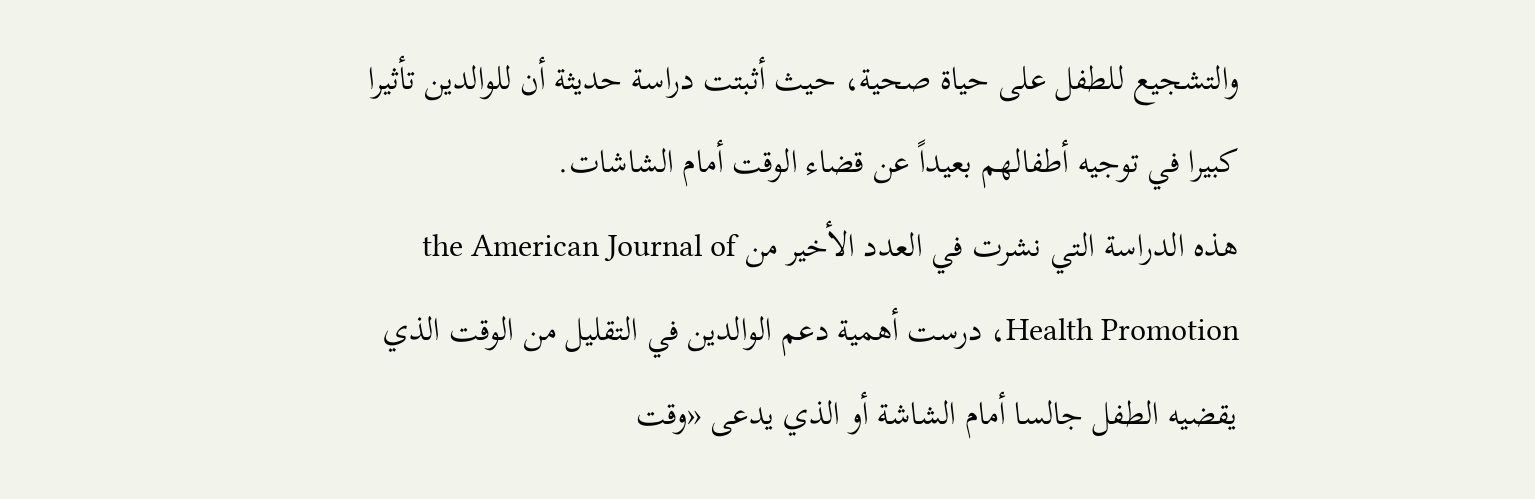والتشجيع للطفل على حياة صحية، حيث أثبتت دراسة حديثة أن للوالدين تأثيرا كبيرا في توجيه أطفالهم بعيداً عن قضاء الوقت أمام الشاشات.
هذه الدراسة التي نشرت في العدد الأخير من the American Journal of Health Promotion، درست أهمية دعم الوالدين في التقليل من الوقت الذي يقضيه الطفل جالسا أمام الشاشة أو الذي يدعى «وقت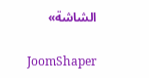الشاشة»

JoomShaper